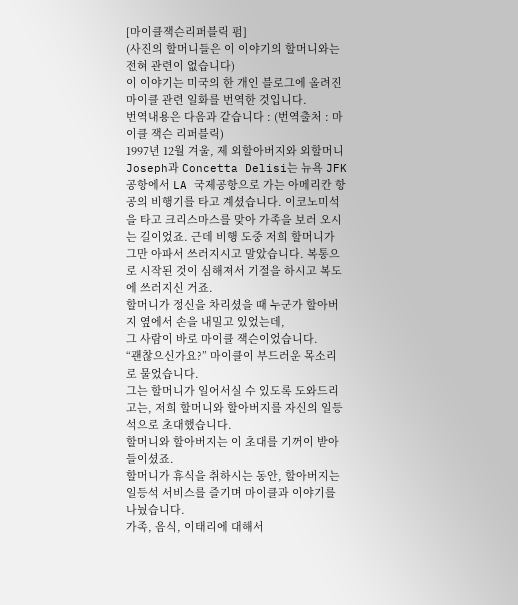[마이클잭슨리퍼블릭 펌]
(사진의 할머니들은 이 이야기의 할머니와는 전혀 관련이 없습니다)
이 이야기는 미국의 한 개인 블로그에 올려진 마이클 관련 일화를 번역한 것입니다.
번역내용은 다음과 같습니다 : (번역출처 : 마이클 잭슨 리퍼블릭)
1997년 12월 겨울, 제 외할아버지와 외할머니 Joseph과 Concetta Delisi는 뉴욕 JFK 공항에서 LA 국제공항으로 가는 아메리칸 항공의 비행기를 타고 계셨습니다. 이코노미석을 타고 크리스마스를 맞아 가족을 보러 오시는 길이었죠. 근데 비행 도중 저희 할머니가 그만 아파서 쓰러지시고 말았습니다. 복통으로 시작된 것이 심해져서 기절을 하시고 복도에 쓰러지신 거죠.
할머니가 정신을 차리셨을 때 누군가 할아버지 옆에서 손을 내밀고 있었는데,
그 사람이 바로 마이클 잭슨이었습니다.
“괜찮으신가요?” 마이클이 부드러운 목소리로 물었습니다.
그는 할머니가 일어서실 수 있도록 도와드리고는, 저희 할머니와 할아버지를 자신의 일등석으로 초대했습니다.
할머니와 할아버지는 이 초대를 기꺼이 받아들이셨죠.
할머니가 휴식을 취하시는 동안, 할아버지는 일등석 서비스를 즐기며 마이클과 이야기를 나눴습니다.
가족, 음식, 이태리에 대해서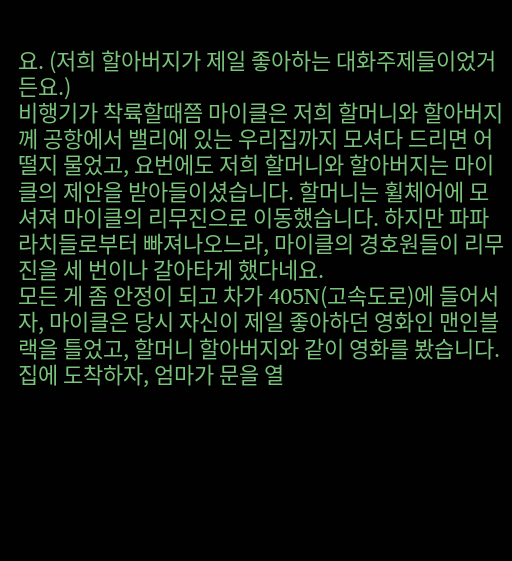요. (저희 할아버지가 제일 좋아하는 대화주제들이었거든요.)
비행기가 착륙할때쯤 마이클은 저희 할머니와 할아버지께 공항에서 밸리에 있는 우리집까지 모셔다 드리면 어떨지 물었고, 요번에도 저희 할머니와 할아버지는 마이클의 제안을 받아들이셨습니다. 할머니는 휠체어에 모셔져 마이클의 리무진으로 이동했습니다. 하지만 파파라치들로부터 빠져나오느라, 마이클의 경호원들이 리무진을 세 번이나 갈아타게 했다네요.
모든 게 좀 안정이 되고 차가 405N(고속도로)에 들어서자, 마이클은 당시 자신이 제일 좋아하던 영화인 맨인블랙을 틀었고, 할머니 할아버지와 같이 영화를 봤습니다. 집에 도착하자, 엄마가 문을 열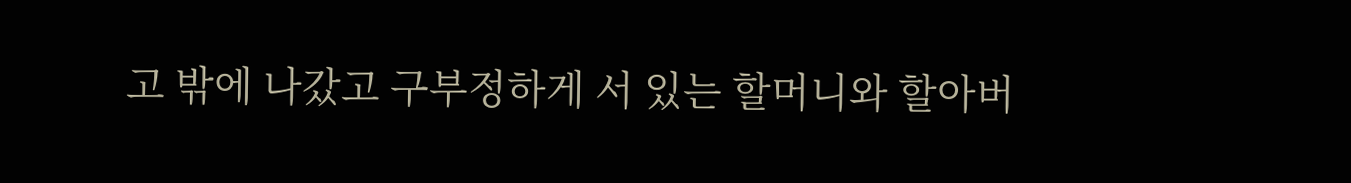고 밖에 나갔고 구부정하게 서 있는 할머니와 할아버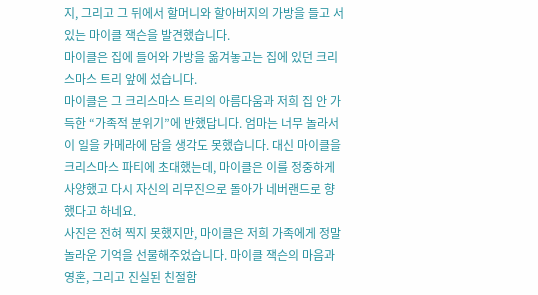지, 그리고 그 뒤에서 할머니와 할아버지의 가방을 들고 서 있는 마이클 잭슨을 발견했습니다.
마이클은 집에 들어와 가방을 옮겨놓고는 집에 있던 크리스마스 트리 앞에 섰습니다.
마이클은 그 크리스마스 트리의 아름다움과 저희 집 안 가득한 “가족적 분위기”에 반했답니다. 엄마는 너무 놀라서 이 일을 카메라에 담을 생각도 못했습니다. 대신 마이클을 크리스마스 파티에 초대했는데, 마이클은 이를 정중하게 사양했고 다시 자신의 리무진으로 돌아가 네버랜드로 향했다고 하네요.
사진은 전혀 찍지 못했지만, 마이클은 저희 가족에게 정말 놀라운 기억을 선물해주었습니다. 마이클 잭슨의 마음과 영혼, 그리고 진실된 친절함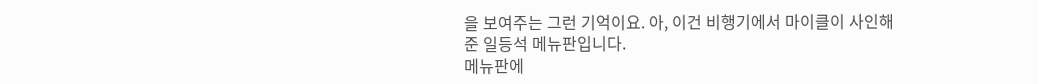을 보여주는 그런 기억이요. 아, 이건 비행기에서 마이클이 사인해준 일등석 메뉴판입니다.
메뉴판에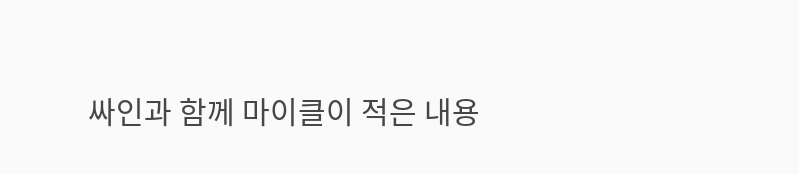싸인과 함께 마이클이 적은 내용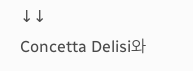↓↓
Concetta Delisi와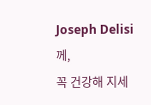Joseph Delisi 께,
꼭 건강해 지세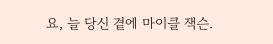요, 늘 당신 곁에 마이클 잭슨.